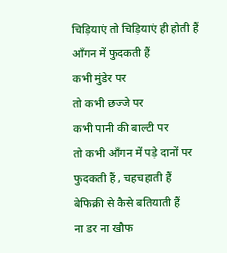चिड़ियाएं तो चिड़ियाएं ही होती हैं
आँगन में फुदकती हैं
कभी मुंडेर पर
तो कभी छज्जे पर
कभी पानी की बाल्टी पर
तो कभी आँगन में पड़े दानों पर
फुदकती हैं , चहचहाती हैं
बेफिक्री से कैसे बतियाती हैं
ना डर ना खौफ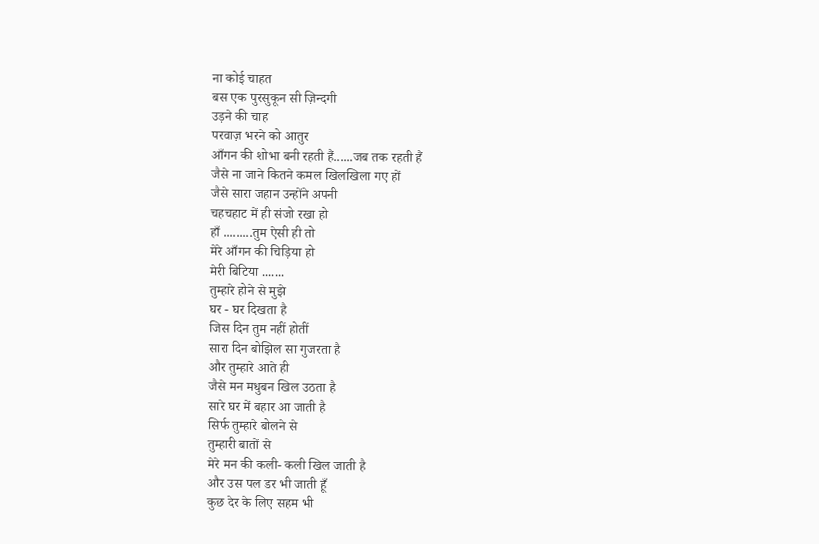ना कोई चाहत
बस एक पुरसुकून सी ज़िन्दगी
उड़ने की चाह
परवाज़ भरने को आतुर
आँगन की शोभा बनी रहती हैं......जब तक रहती हैं
जैसे ना जाने कितने कमल खिलखिला गए हों
जैसे सारा जहान उन्होंने अपनी
चहचहाट में ही संजो रखा हो
हाँ .........तुम ऐसी ही तो
मेरे आँगन की चिड़िया हो
मेरी बिटिया .......
तुम्हारे होने से मुझे
घर - घर दिखता है
जिस दिन तुम नहीं होतीं
सारा दिन बोझिल सा गुजरता है
और तुम्हारे आते ही
जैसे मन मधुबन खिल उठता है
सारे घर में बहार आ जाती है
सिर्फ तुम्हारे बोलने से
तुम्हारी बातों से
मेरे मन की कली- कली खिल जाती है
और उस पल डर भी जाती हूँ
कुछ देर के लिए सहम भी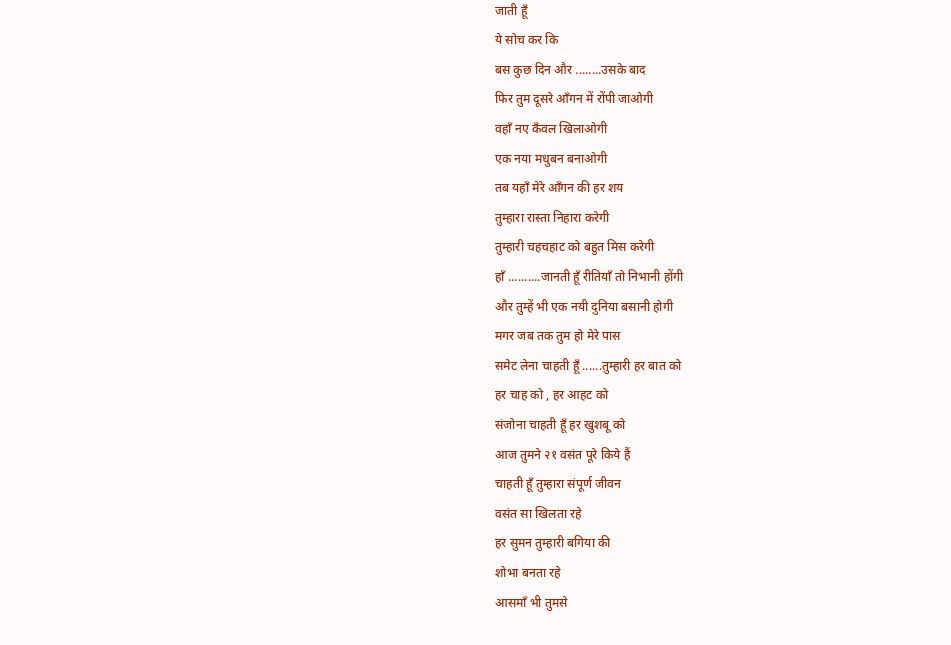जाती हूँ
ये सोच कर कि
बस कुछ दिन और ........उसके बाद
फिर तुम दूसरे आँगन में रोंपी जाओगी
वहाँ नए कँवल खिलाओगी
एक नया मधुबन बनाओगी
तब यहाँ मेरे आँगन की हर शय
तुम्हारा रास्ता निहारा करेगी
तुम्हारी चहचहाट को बहुत मिस करेगी
हाँ ..........जानती हूँ रीतियाँ तो निभानी होंगी
और तुम्हें भी एक नयी दुनिया बसानी होगी
मगर जब तक तुम हो मेरे पास
समेट लेना चाहती हूँ ......तुम्हारी हर बात को
हर चाह को , हर आहट को
संजोना चाहती हूँ हर खुशबू को
आज तुमने २१ वसंत पूरे किये हैं
चाहती हूँ तुम्हारा संपूर्ण जीवन
वसंत सा खिलता रहे
हर सुमन तुम्हारी बगिया की
शोभा बनता रहे
आसमाँ भी तुमसे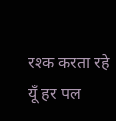रश्क करता रहे
यूँ हर पल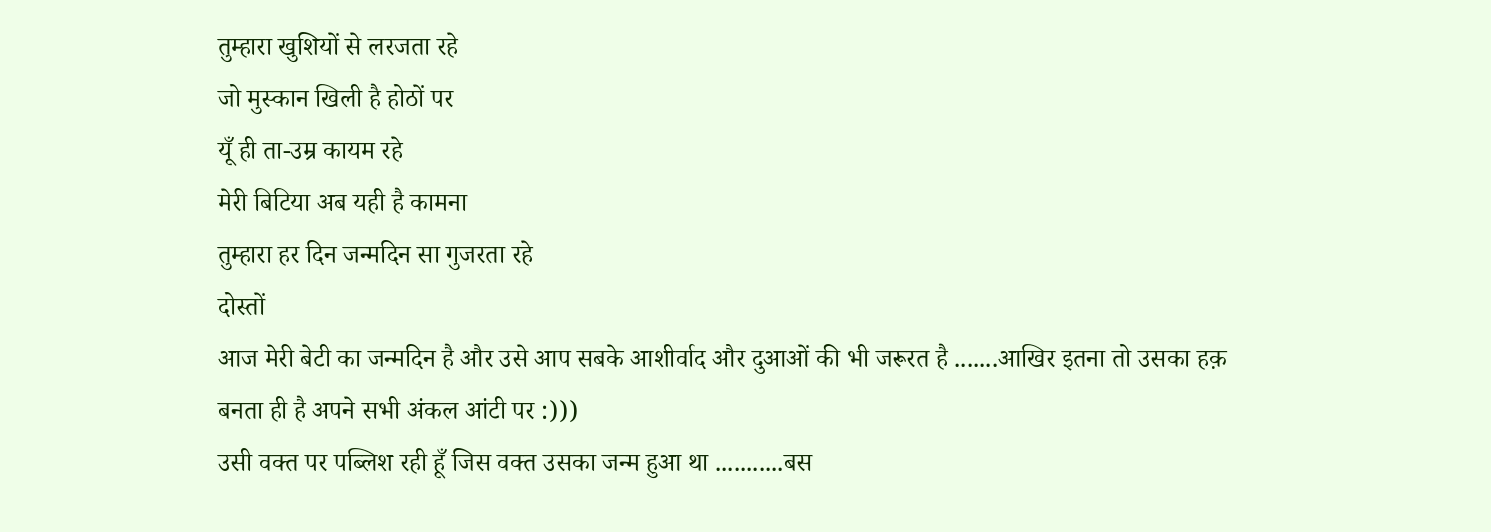तुम्हारा खुशियों से लरजता रहे
जो मुस्कान खिली है होठों पर
यूँ ही ता-उम्र कायम रहे
मेरी बिटिया अब यही है कामना
तुम्हारा हर दिन जन्मदिन सा गुजरता रहे
दोस्तों
आज मेरी बेटी का जन्मदिन है और उसे आप सबके आशीर्वाद और दुआओं की भी जरूरत है .......आखिर इतना तो उसका हक़ बनता ही है अपने सभी अंकल आंटी पर :)))
उसी वक्त पर पब्लिश रही हूँ जिस वक्त उसका जन्म हुआ था ...........बस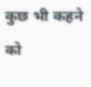कुछ भी कहने को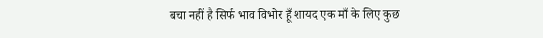बचा नहीं है सिर्फ भाव विभोर हूँ शायद एक माँ के लिए कुछ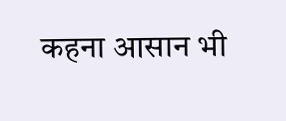कहना आसान भी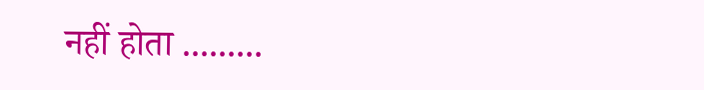नहीं होता .........